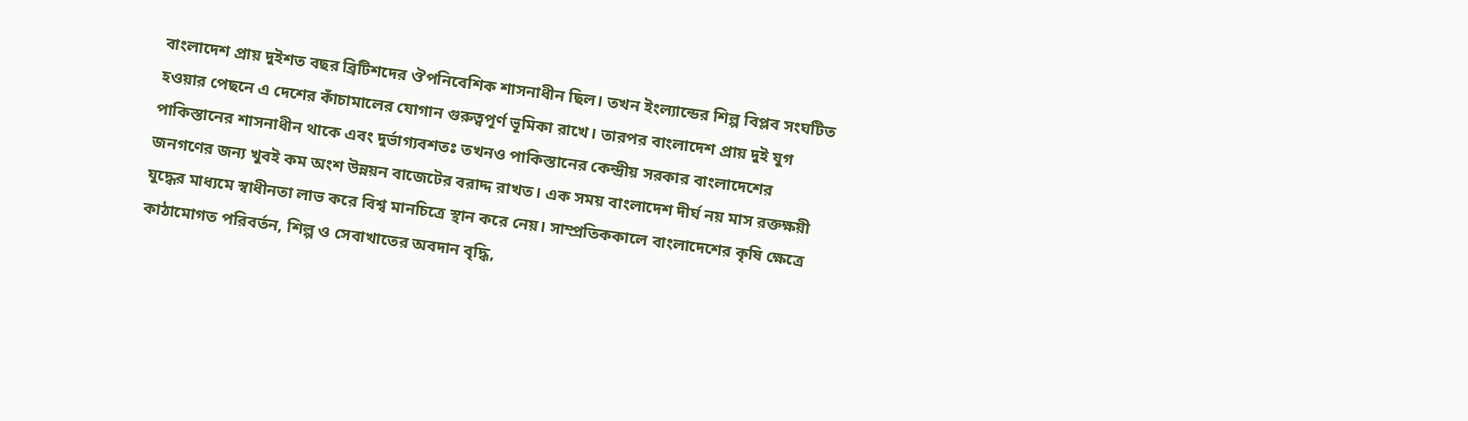বাংলাদেশ প্রায় দুইশত বছর ব্রিটিশদের ঔপনিবেশিক শাসনাধীন ছিল। তখন ইংল্যান্ডের শিল্প বিপ্লব সংঘটিত হওয়ার পেছনে এ দেশের কাঁচামালের যোগান গুরুত্বপূর্ণ ভূমিকা রাখে। তারপর বাংলাদেশ প্রায় দুই যুগ পাকিস্তানের শাসনাধীন থাকে এবং দুর্ভাগ্যবশতঃ তখনও পাকিস্তানের কেন্দ্রীয় সরকার বাংলাদেশের জনগণের জন্য খুবই কম অংশ উন্নয়ন বাজেটের বরাদ্দ রাখত। এক সময় বাংলাদেশ দীর্ঘ নয় মাস রক্তক্ষয়ী যুদ্ধের মাধ্যমে স্বাধীনতা লাভ করে বিশ্ব মানচিত্রে স্থান করে নেয়। সাম্প্রতিককালে বাংলাদেশের কৃষি ক্ষেত্রে কাঠামোগত পরিবর্তন, শিল্প ও সেবাখাতের অবদান বৃদ্ধি,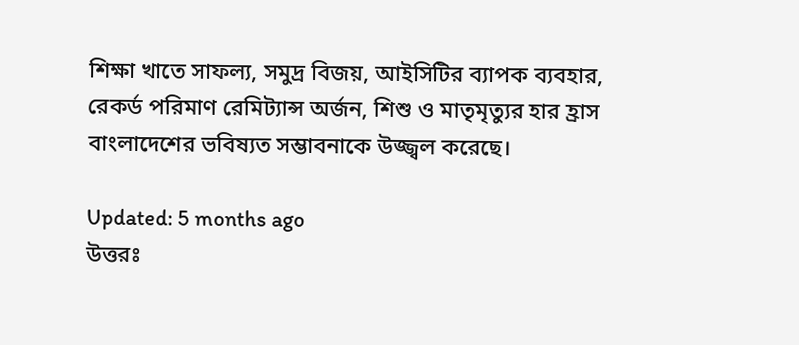শিক্ষা খাতে সাফল্য, সমুদ্র বিজয়, আইসিটির ব্যাপক ব্যবহার, রেকর্ড পরিমাণ রেমিট্যান্স অর্জন, শিশু ও মাতৃমৃত্যুর হার হ্রাস বাংলাদেশের ভবিষ্যত সম্ভাবনাকে উজ্জ্বল করেছে।

Updated: 5 months ago
উত্তরঃ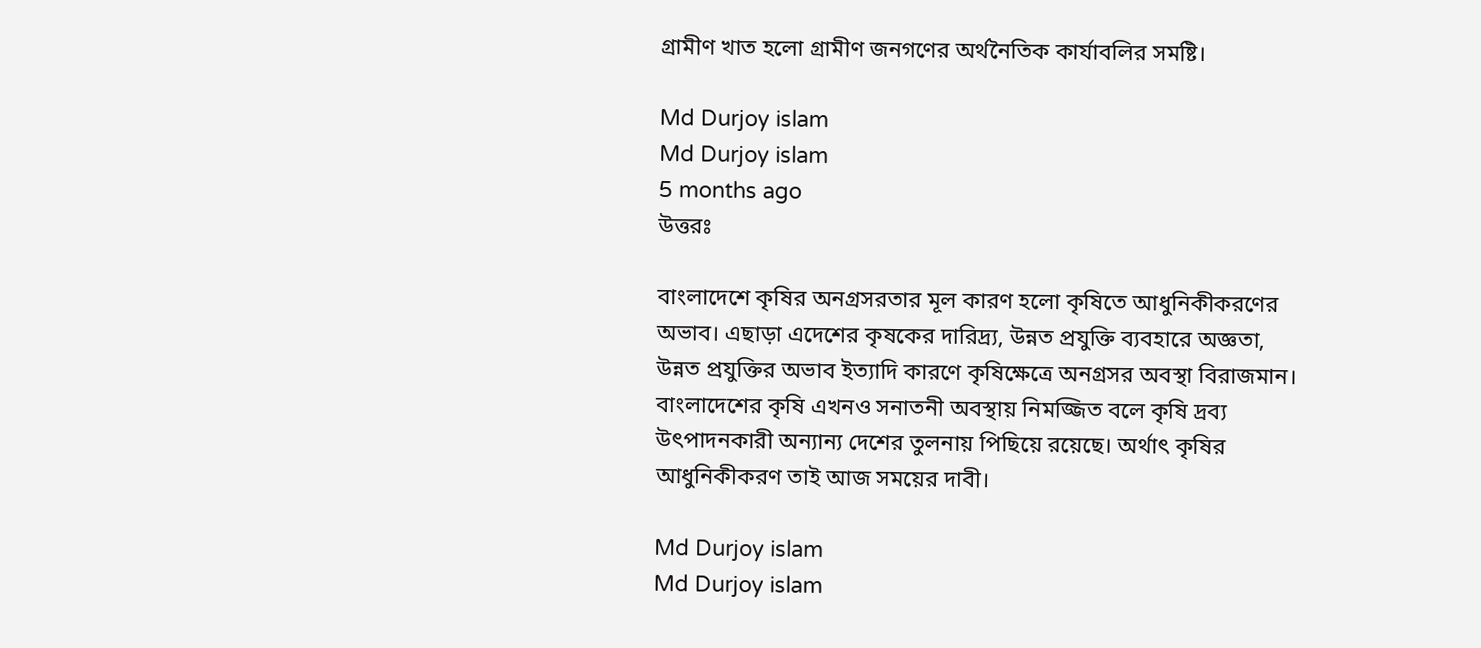গ্রামীণ খাত হলো গ্রামীণ জনগণের অর্থনৈতিক কার্যাবলির সমষ্টি।

Md Durjoy islam
Md Durjoy islam
5 months ago
উত্তরঃ

বাংলাদেশে কৃষির অনগ্রসরতার মূল কারণ হলো কৃষিতে আধুনিকীকরণের অভাব। এছাড়া এদেশের কৃষকের দারিদ্র্য, উন্নত প্রযুক্তি ব্যবহারে অজ্ঞতা, উন্নত প্রযুক্তির অভাব ইত্যাদি কারণে কৃষিক্ষেত্রে অনগ্রসর অবস্থা বিরাজমান। বাংলাদেশের কৃষি এখনও সনাতনী অবস্থায় নিমজ্জিত বলে কৃষি দ্রব্য উৎপাদনকারী অন্যান্য দেশের তুলনায় পিছিয়ে রয়েছে। অর্থাৎ কৃষির আধুনিকীকরণ তাই আজ সময়ের দাবী।

Md Durjoy islam
Md Durjoy islam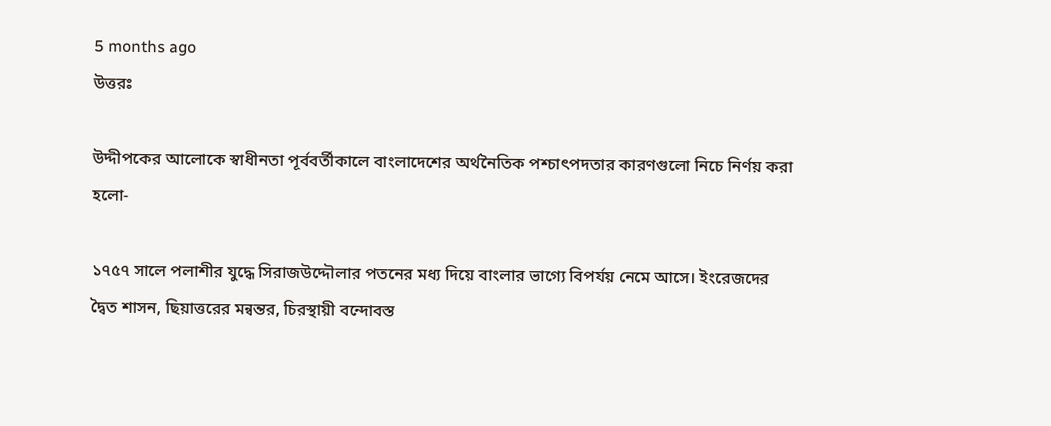5 months ago
উত্তরঃ

উদ্দীপকের আলোকে স্বাধীনতা পূর্ববর্তীকালে বাংলাদেশের অর্থনৈতিক পশ্চাৎপদতার কারণগুলো নিচে নির্ণয় করা হলো-

১৭৫৭ সালে পলাশীর যুদ্ধে সিরাজউদ্দৌলার পতনের মধ্য দিয়ে বাংলার ভাগ্যে বিপর্যয় নেমে আসে। ইংরেজদের দ্বৈত শাসন, ছিয়াত্তরের মন্বন্তর, চিরস্থায়ী বন্দোবস্ত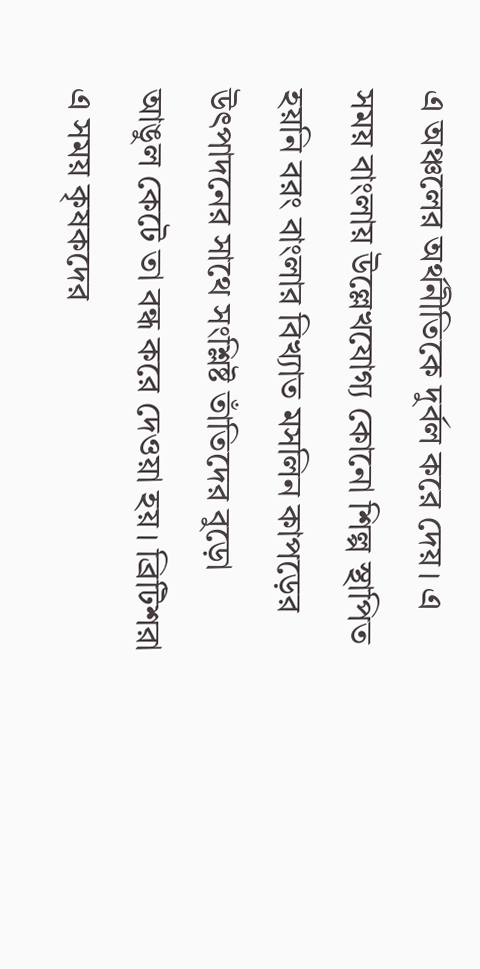এ অঞ্চলের অর্থনীতিকে দুর্বল করে দেয়। এ সময় বাংলায় উল্লেখযোগ্য কোনো শিল্প স্থাপিত হয়নি বরং বাংলার বিখ্যাত মসলিন কাপড়ের উৎপাদনের সাথে সংশ্লিষ্ট তাঁতিদের বুড়ো আঙুল কেটে তা বন্ধ করে দেওয়া হয়। ব্রিটিশরা এ সময় কৃষকদের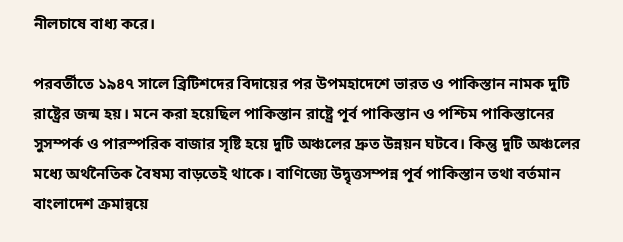নীলচাষে বাধ্য করে।

পরবর্তীতে ১৯৪৭ সালে ব্রিটিশদের বিদায়ের পর উপমহাদেশে ভারত ও পাকিস্তান নামক দুটি রাষ্ট্রের জন্ম হয়। মনে করা হয়েছিল পাকিস্তান রাষ্ট্রে পূর্ব পাকিস্তান ও পশ্চিম পাকিস্তানের সুসম্পর্ক ও পারস্পরিক বাজার সৃষ্টি হয়ে দুটি অঞ্চলের দ্রুত উন্নয়ন ঘটবে। কিন্তু দুটি অঞ্চলের মধ্যে অর্থনৈতিক বৈষম্য বাড়তেই থাকে। বাণিজ্যে উদ্বৃত্তসম্পন্ন পূর্ব পাকিস্তান তথা বর্তমান বাংলাদেশ ক্রমান্বয়ে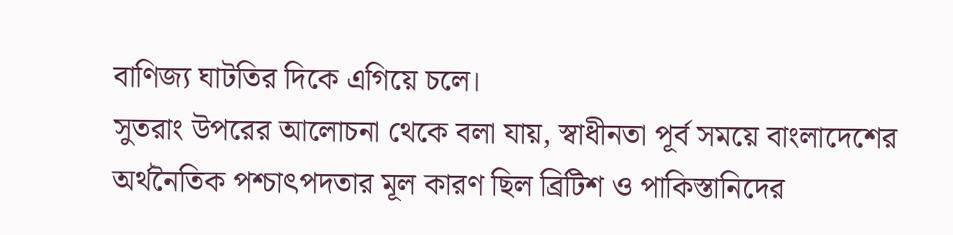বাণিজ্য ঘাটতির দিকে এগিয়ে চলে।
সুতরাং উপরের আলোচনা থেকে বলা যায়, স্বাধীনতা পূর্ব সময়ে বাংলাদেশের অর্থনৈতিক পশ্চাৎপদতার মূল কারণ ছিল ব্রিটিশ ও পাকিস্তানিদের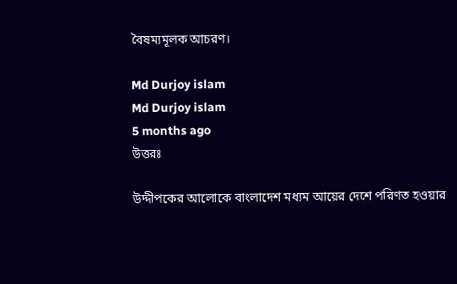বৈষম্যমূলক আচরণ।

Md Durjoy islam
Md Durjoy islam
5 months ago
উত্তরঃ

উদ্দীপকের আলোকে বাংলাদেশ মধ্যম আয়ের দেশে পরিণত হওয়ার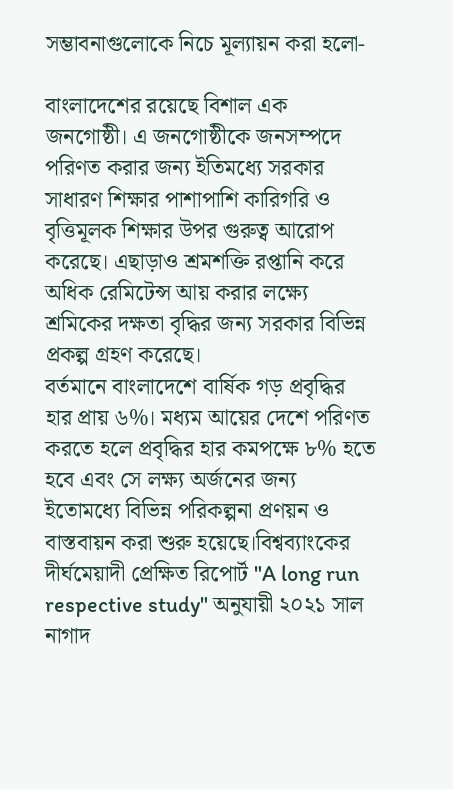সম্ভাবনাগুলোকে নিচে মূল্যায়ন করা হলো-

বাংলাদেশের রয়েছে বিশাল এক জনগোষ্ঠী। এ জনগোষ্ঠীকে জনসম্পদে পরিণত করার জন্য ইতিমধ্যে সরকার সাধারণ শিক্ষার পাশাপাশি কারিগরি ও বৃত্তিমূলক শিক্ষার উপর গুরুত্ব আরোপ করেছে। এছাড়াও শ্রমশক্তি রপ্তানি করে অধিক রেমিটেন্স আয় করার লক্ষ্যে শ্রমিকের দক্ষতা বৃদ্ধির জন্য সরকার বিভিন্ন প্রকল্প গ্রহণ করেছে।
বর্তমানে বাংলাদেশে বার্ষিক গড় প্রবৃদ্ধির হার প্রায় ৬%। মধ্যম আয়ের দেশে পরিণত করতে হলে প্রবৃদ্ধির হার কমপক্ষে ৮% হতে হবে এবং সে লক্ষ্য অর্জনের জন্য ইতোমধ্যে বিভিন্ন পরিকল্পনা প্রণয়ন ও বাস্তবায়ন করা শুরু হয়েছে।বিশ্বব্যাংকের দীর্ঘমেয়াদী প্রেক্ষিত রিপোর্ট "A long run respective study" অনুযায়ী ২০২১ সাল নাগাদ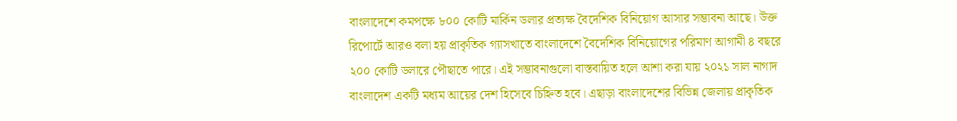বাংলাদেশে কমপক্ষে ৮০০ কোটি মার্কিন ডলার প্রত্যক্ষ বৈদেশিক বিনিয়োগ আসার সম্ভাবনা আছে। উক্ত রিপোর্টে আরও বলা হয় প্রাকৃতিক গ্যাসখাতে বাংলাদেশে বৈদেশিক বিনিয়োগের পরিমাণ আগামী ৪ বছরে ২০০ কোটি ডলারে পৌছাতে পারে। এই সম্ভাবনাগুলো বাস্তবায়িত হলে আশা করা যায় ২০২১ সাল নাগাদ বাংলাদেশ একটি মধ্যম আয়ের দেশ হিসেবে চিহ্নিত হবে। এছাড়া বাংলাদেশের বিভিন্ন জেলায় প্রাকৃতিক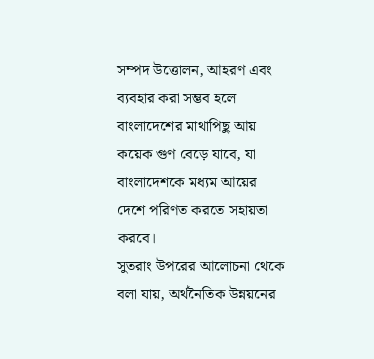সম্পদ উত্তোলন, আহরণ এবং ব্যবহার করা সম্ভব হলে বাংলাদেশের মাথাপিছু আয় কয়েক গুণ বেড়ে যাবে, যা বাংলাদেশকে মধ্যম আয়ের দেশে পরিণত করতে সহায়তা করবে।
সুতরাং উপরের আলোচনা থেকে বলা যায়, অর্থনৈতিক উন্নয়নের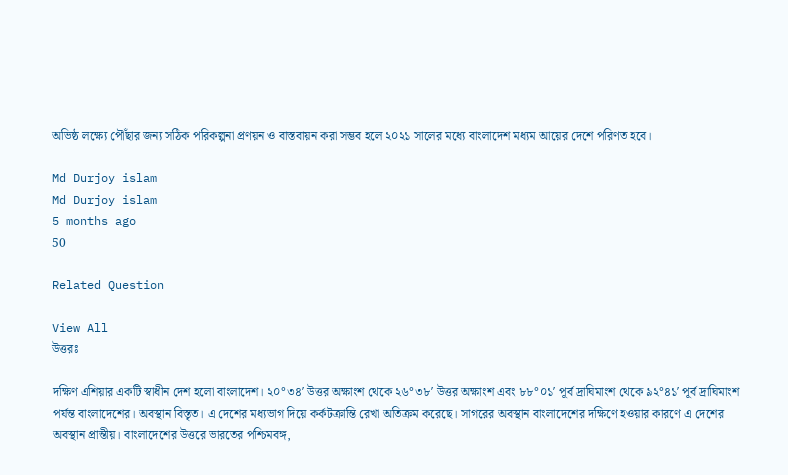অভিষ্ঠ লক্ষ্যে পৌঁছার জন্য সঠিক পরিকল্পনা প্রণয়ন ও বাস্তবায়ন করা সম্ভব হলে ২০২১ সালের মধ্যে বাংলাদেশ মধ্যম আয়ের দেশে পরিণত হবে।

Md Durjoy islam
Md Durjoy islam
5 months ago
50

Related Question

View All
উত্তরঃ

দক্ষিণ এশিয়ার একটি স্বাধীন দেশ হলো বাংলাদেশ। ২০°৩৪′ উত্তর অক্ষাংশ থেকে ২৬°৩৮′ উত্তর অক্ষাংশ এবং ৮৮°০১′ পূর্ব দ্রাঘিমাংশ থেকে ৯২°৪১′ পূর্ব দ্রাঘিমাংশ পর্যন্ত বাংলাদেশের। অবস্থান বিস্তৃত। এ দেশের মধ্যভাগ দিয়ে কর্কটক্রান্তি রেখা অতিক্রম করেছে। সাগরের অবস্থান বাংলাদেশের দক্ষিণে হওয়ার কারণে এ দেশের অবস্থান প্রান্তীয়। বাংলাদেশের উত্তরে ভারতের পশ্চিমবঙ্গ,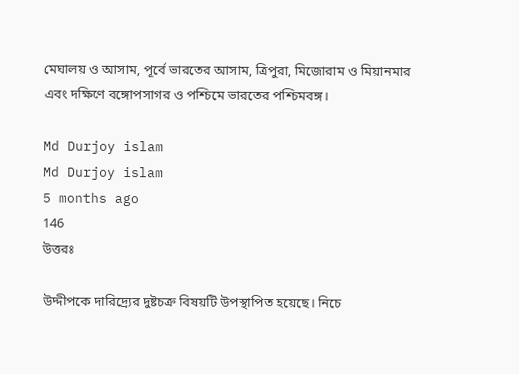মেঘালয় ও আসাম, পূর্বে ভারতের আসাম, ত্রিপুরা, মিজোরাম ও মিয়ানমার এবং দক্ষিণে বঙ্গোপসাগর ও পশ্চিমে ভারতের পশ্চিমবঙ্গ।

Md Durjoy islam
Md Durjoy islam
5 months ago
146
উত্তরঃ

উদ্দীপকে দারিদ্র্যের দুষ্টচক্র বিষয়টি উপস্থাপিত হয়েছে। নিচে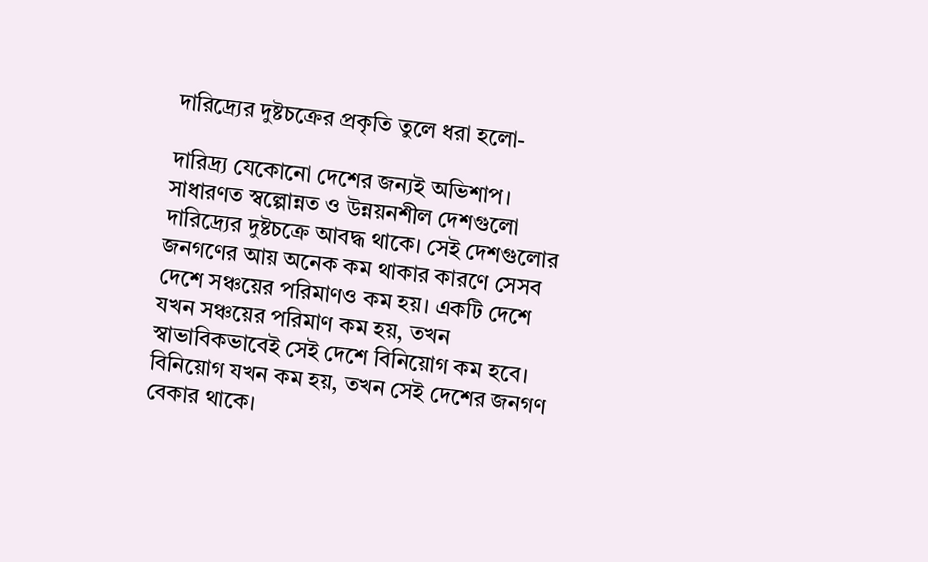দারিদ্র্যের দুষ্টচক্রের প্রকৃতি তুলে ধরা হলো-

দারিদ্র্য যেকোনো দেশের জন্যই অভিশাপ। সাধারণত স্বল্পোন্নত ও উন্নয়নশীল দেশগুলো দারিদ্র্যের দুষ্টচক্রে আবদ্ধ থাকে। সেই দেশগুলোর জনগণের আয় অনেক কম থাকার কারণে সেসব দেশে সঞ্চয়ের পরিমাণও কম হয়। একটি দেশে যখন সঞ্চয়ের পরিমাণ কম হয়, তখন স্বাভাবিকভাবেই সেই দেশে বিনিয়োগ কম হবে। বিনিয়োগ যখন কম হয়, তখন সেই দেশের জনগণ বেকার থাকে।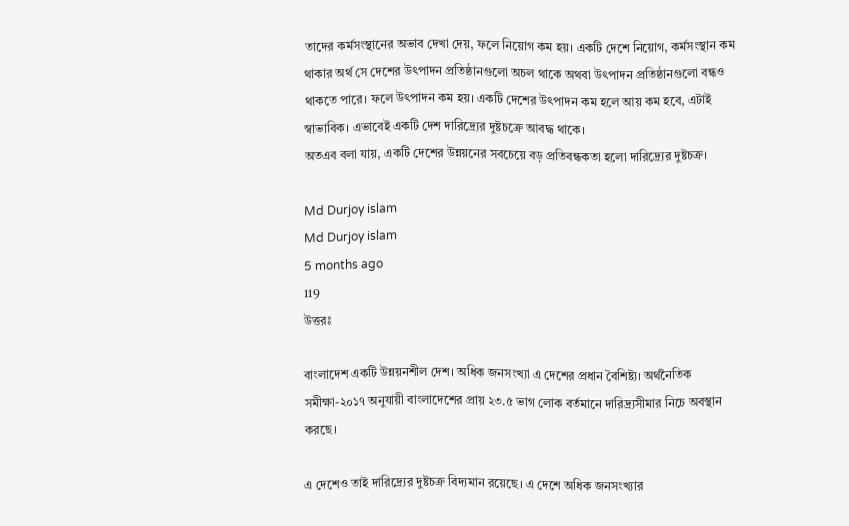তাদের কর্মসংস্থানের অভাব দেখা দেয়, ফলে নিয়োগ কম হয়। একটি দেশে নিয়োগ, কর্মসংস্থান কম থাকার অর্থ সে দেশের উৎপাদন প্রতিষ্ঠানগুলো অচল থাকে অথবা উৎপাদন প্রতিষ্ঠানগুলো বন্ধও থাকতে পারে। ফলে উৎপাদন কম হয়। একটি দেশের উৎপাদন কম হলে আয় কম হবে, এটাই স্বাভাবিক। এভাবেই একটি দেশ দারিদ্র্যের দুষ্টচক্রে আবদ্ধ থাকে।
অতএব বলা যায়, একটি দেশের উন্নয়নের সবচেয়ে বড় প্রতিবন্ধকতা হলো দারিদ্র্যের দুষ্টচক্র।

Md Durjoy islam
Md Durjoy islam
5 months ago
119
উত্তরঃ

বাংলাদেশ একটি উন্নয়নশীল দেশ। অধিক জনসংখ্যা এ দেশের প্রধান বৈশিষ্ট্য। অর্থনৈতিক সমীক্ষা-২০১৭ অনুযায়ী বাংলাদেশের প্রায় ২৩.৫ ভাগ লোক বর্তমানে দারিদ্র্যসীমার নিচে অবস্থান করছে।

এ দেশেও তাই দারিদ্র্যের দুষ্টচক্র বিদ্যমান রয়েছে। এ দেশে অধিক জনসংখ্যার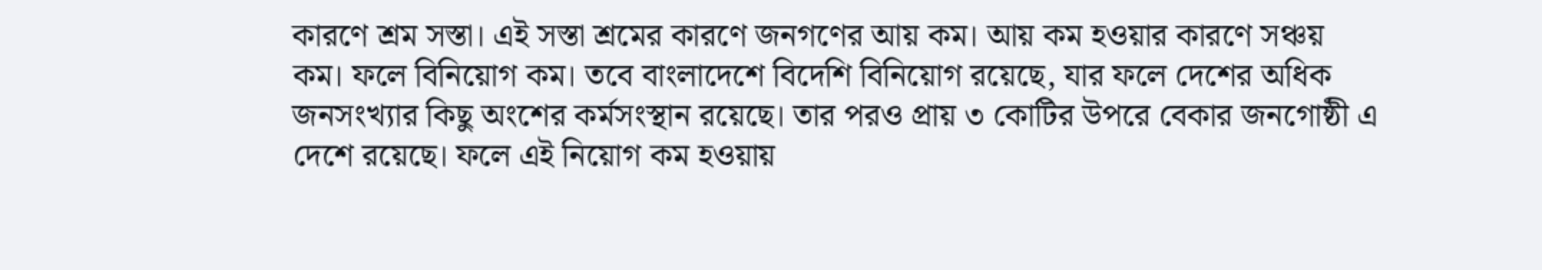কারণে শ্রম সস্তা। এই সস্তা শ্রমের কারণে জনগণের আয় কম। আয় কম হওয়ার কারণে সঞ্চয় কম। ফলে বিনিয়োগ কম। তবে বাংলাদেশে বিদেশি বিনিয়োগ রয়েছে, যার ফলে দেশের অধিক জনসংখ্যার কিছু অংশের কর্মসংস্থান রয়েছে। তার পরও প্রায় ৩ কোটির উপরে বেকার জনগোষ্ঠী এ দেশে রয়েছে। ফলে এই নিয়োগ কম হওয়ায়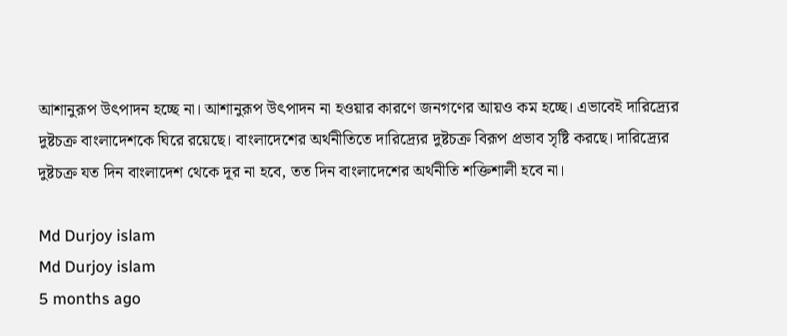আশানুরূপ উৎপাদন হচ্ছে না। আশানুরূপ উৎপাদন না হওয়ার কারণে জনগণের আয়ও কম হচ্ছে। এভাবেই দারিদ্র্যের দুষ্টচক্র বাংলাদেশকে ঘিরে রয়েছে। বাংলাদেশের অর্থনীতিতে দারিদ্র্যের দুষ্টচক্র বিরূপ প্রভাব সৃষ্টি করছে। দারিদ্র্যের দুষ্টচক্র যত দিন বাংলাদেশ থেকে দূর না হবে, তত দিন বাংলাদেশের অর্থনীতি শক্তিশালী হবে না।

Md Durjoy islam
Md Durjoy islam
5 months ago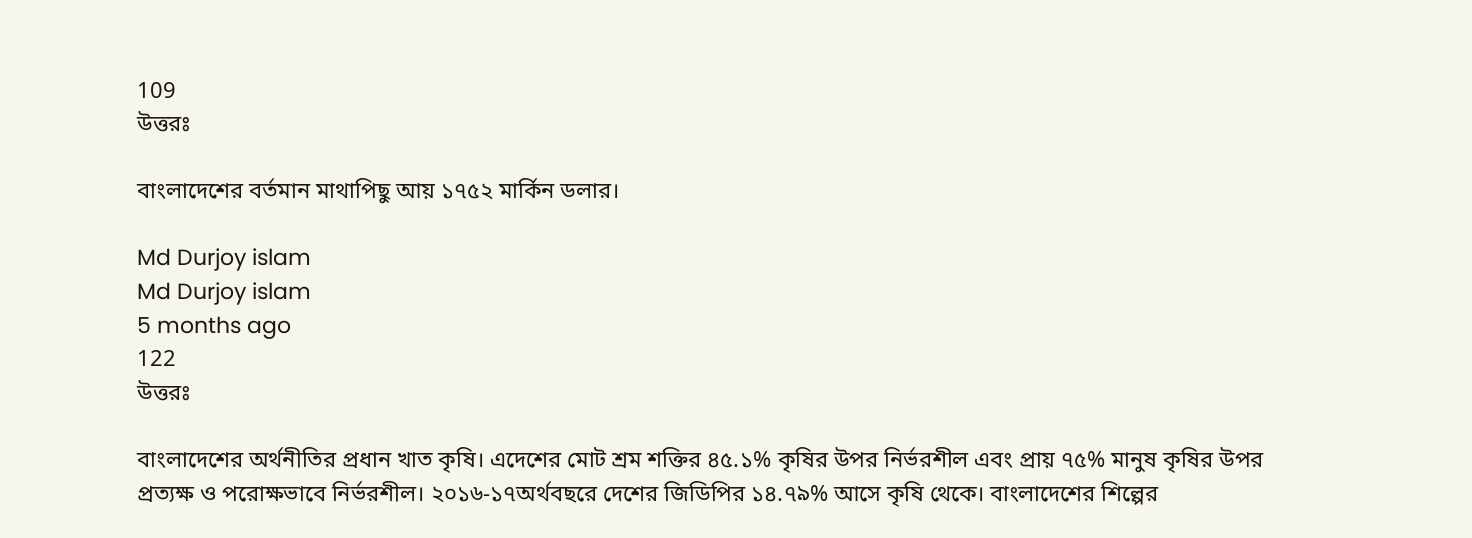109
উত্তরঃ

বাংলাদেশের বর্তমান মাথাপিছু আয় ১৭৫২ মার্কিন ডলার।

Md Durjoy islam
Md Durjoy islam
5 months ago
122
উত্তরঃ

বাংলাদেশের অর্থনীতির প্রধান খাত কৃষি। এদেশের মোট শ্রম শক্তির ৪৫.১% কৃষির উপর নির্ভরশীল এবং প্রায় ৭৫% মানুষ কৃষির উপর প্রত্যক্ষ ও পরোক্ষভাবে নির্ভরশীল। ২০১৬-১৭অর্থবছরে দেশের জিডিপির ১৪.৭৯% আসে কৃষি থেকে। বাংলাদেশের শিল্পের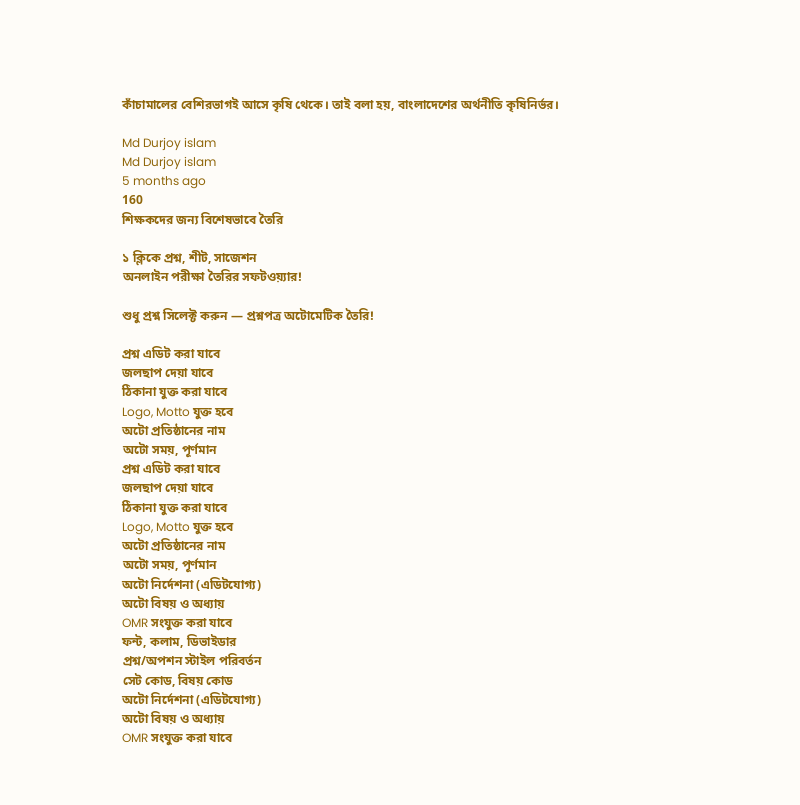কাঁচামালের বেশিরভাগই আসে কৃষি থেকে। তাই বলা হয়, বাংলাদেশের অর্থনীতি কৃষিনির্ভর।

Md Durjoy islam
Md Durjoy islam
5 months ago
160
শিক্ষকদের জন্য বিশেষভাবে তৈরি

১ ক্লিকে প্রশ্ন, শীট, সাজেশন
অনলাইন পরীক্ষা তৈরির সফটওয়্যার!

শুধু প্রশ্ন সিলেক্ট করুন — প্রশ্নপত্র অটোমেটিক তৈরি!

প্রশ্ন এডিট করা যাবে
জলছাপ দেয়া যাবে
ঠিকানা যুক্ত করা যাবে
Logo, Motto যুক্ত হবে
অটো প্রতিষ্ঠানের নাম
অটো সময়, পূর্ণমান
প্রশ্ন এডিট করা যাবে
জলছাপ দেয়া যাবে
ঠিকানা যুক্ত করা যাবে
Logo, Motto যুক্ত হবে
অটো প্রতিষ্ঠানের নাম
অটো সময়, পূর্ণমান
অটো নির্দেশনা (এডিটযোগ্য)
অটো বিষয় ও অধ্যায়
OMR সংযুক্ত করা যাবে
ফন্ট, কলাম, ডিভাইডার
প্রশ্ন/অপশন স্টাইল পরিবর্তন
সেট কোড, বিষয় কোড
অটো নির্দেশনা (এডিটযোগ্য)
অটো বিষয় ও অধ্যায়
OMR সংযুক্ত করা যাবে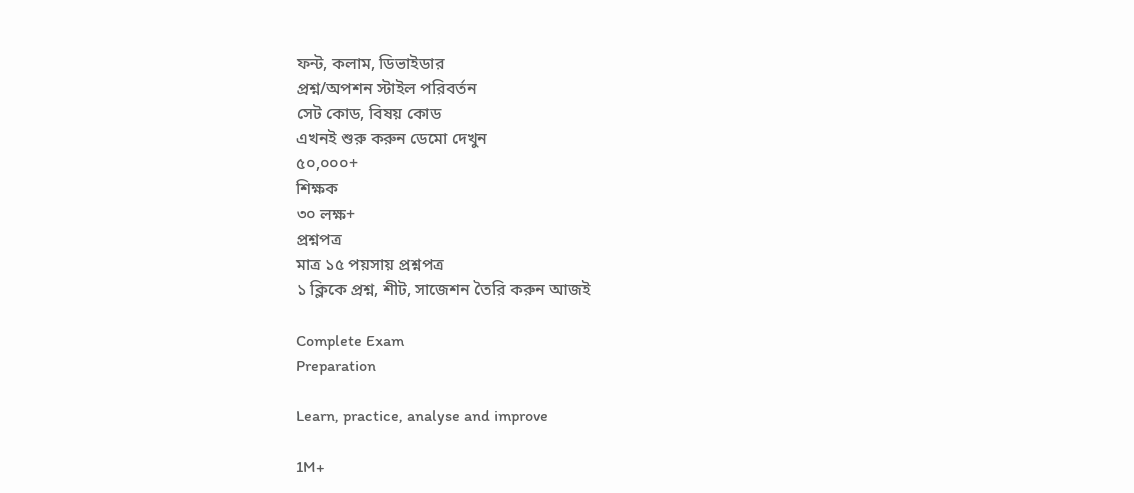ফন্ট, কলাম, ডিভাইডার
প্রশ্ন/অপশন স্টাইল পরিবর্তন
সেট কোড, বিষয় কোড
এখনই শুরু করুন ডেমো দেখুন
৫০,০০০+
শিক্ষক
৩০ লক্ষ+
প্রশ্নপত্র
মাত্র ১৫ পয়সায় প্রশ্নপত্র
১ ক্লিকে প্রশ্ন, শীট, সাজেশন তৈরি করুন আজই

Complete Exam
Preparation

Learn, practice, analyse and improve

1M+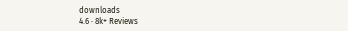downloads
4.6 · 8k+ Reviews